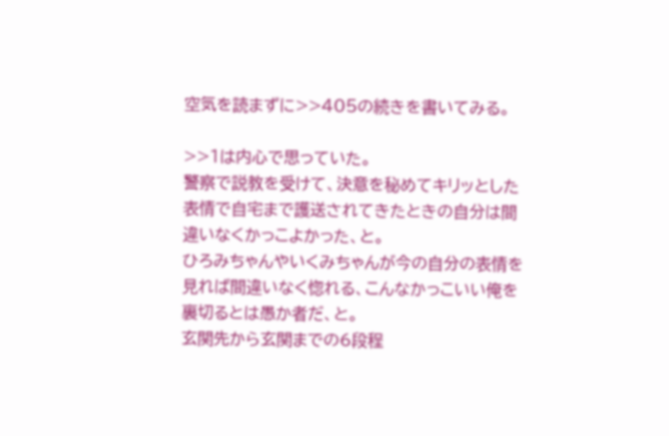空気を読まずに>>405の続きを書いてみる。

>>1は内心で思っていた。
警察で説教を受けて、決意を秘めてキリッとした表情で自宅まで護送されてきたときの自分は間違いなくかっこよかった、と。
ひろみちゃんやいくみちゃんが今の自分の表情を見れば間違いなく惚れる、こんなかっこいい俺を裏切るとは愚か者だ、と。
玄関先から玄関までの6段程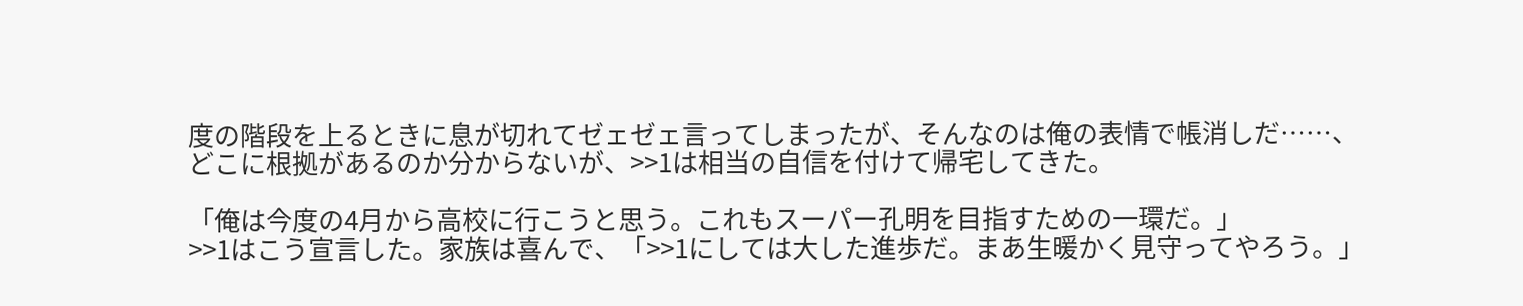度の階段を上るときに息が切れてゼェゼェ言ってしまったが、そんなのは俺の表情で帳消しだ……、
どこに根拠があるのか分からないが、>>1は相当の自信を付けて帰宅してきた。

「俺は今度の4月から高校に行こうと思う。これもスーパー孔明を目指すための一環だ。」
>>1はこう宣言した。家族は喜んで、「>>1にしては大した進歩だ。まあ生暖かく見守ってやろう。」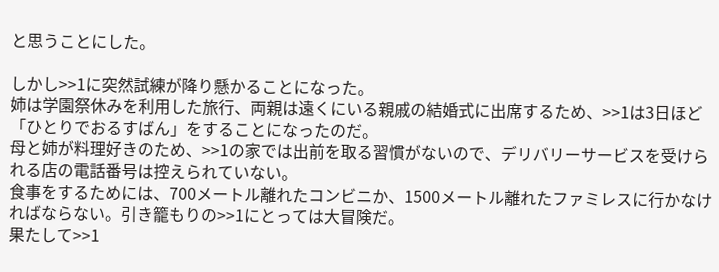と思うことにした。

しかし>>1に突然試練が降り懸かることになった。
姉は学園祭休みを利用した旅行、両親は遠くにいる親戚の結婚式に出席するため、>>1は3日ほど「ひとりでおるすばん」をすることになったのだ。
母と姉が料理好きのため、>>1の家では出前を取る習慣がないので、デリバリーサービスを受けられる店の電話番号は控えられていない。
食事をするためには、700メートル離れたコンビニか、1500メートル離れたファミレスに行かなければならない。引き籠もりの>>1にとっては大冒険だ。
果たして>>1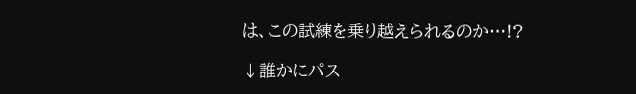は、この試練を乗り越えられるのか…!?

↓誰かにパス